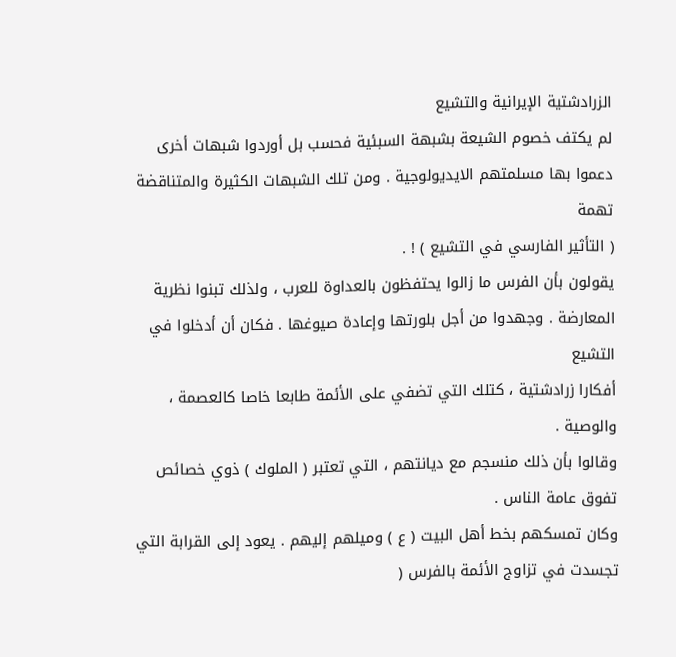الزرادشتية الإيرانية والتشيع
لم يكتف خصوم الشيعة بشبهة السبئية فحسب بل أوردوا شبهات أخرى
دعموا بها مسلمتهم الايديولوجية . ومن تلك الشبهات الكثيرة والمتناقضة تهمة
( التأثير الفارسي في التشيع ) ! .
يقولون بأن الفرس ما زالوا يحتفظون بالعداوة للعرب ، ولذلك تبنوا نظرية
المعارضة . وجهدوا من أجل بلورتها وإعادة صيوغها . فكان أن أدخلوا في التشيع
أفكارا زرادشتية ، كتلك التي تضفي على الأئمة طابعا خاصا كالعصمة ،
والوصية .
وقالوا بأن ذلك منسجم مع ديانتهم ، التي تعتبر ( الملوك ) ذوي خصائص
تفوق عامة الناس .
وكان تمسكهم بخط أهل البيت ( ع ) وميلهم إليهم . يعود إلى القرابة التي
تجسدت في تزاوج الأئمة بالفرس (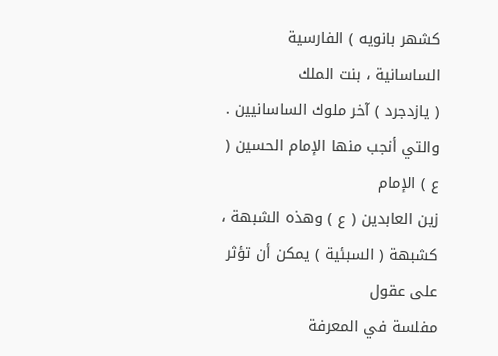كشهر بانويه ) الفارسية الساسانية ، بنت الملك
( يازدجرد ) آخر ملوك الساسانيين . والتي أنجب منها الإمام الحسين ( ع ) الإمام
زين العابدين ( ع ) وهذه الشبهة ، كشبهة ( السبئية ) يمكن أن تؤثر على عقول
مفلسة في المعرفة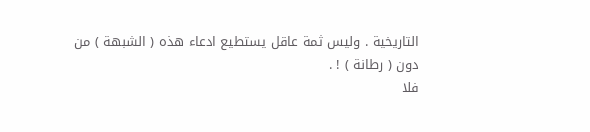التاريخية . وليس ثمة عاقل يستطيع ادعاء هذه ( الشبهة ) من
دون ( رطانة ) ! .
فلا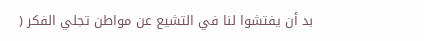بد أن يفتشوا لنا في التشيع عن مواطن تجلي الفكر (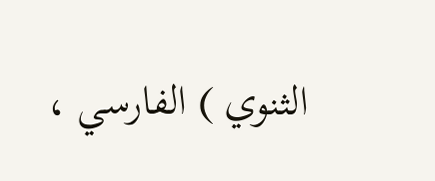الثنوي ) الفارسي ،